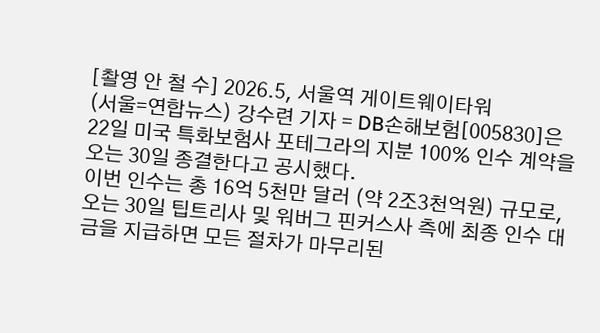[촬영 안 철 수] 2026.5, 서울역 게이트웨이타워
(서울=연합뉴스) 강수련 기자 = DB손해보험[005830]은 22일 미국 특화보험사 포테그라의 지분 100% 인수 계약을 오는 30일 종결한다고 공시했다.
이번 인수는 총 16억 5천만 달러 (약 2조3천억원) 규모로, 오는 30일 팁트리사 및 워버그 핀커스사 측에 최종 인수 대금을 지급하면 모든 절차가 마무리된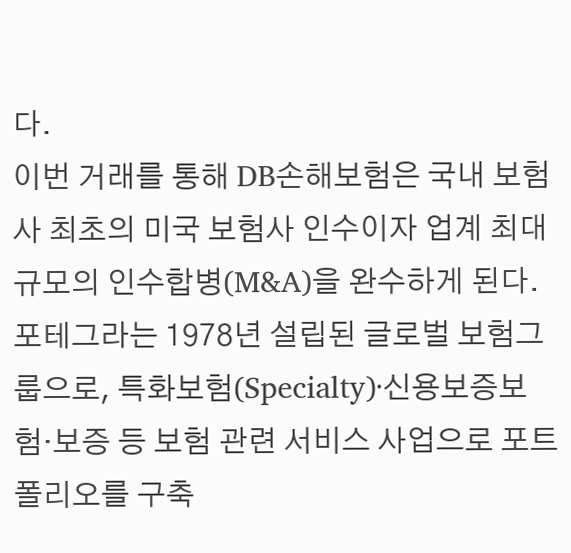다.
이번 거래를 통해 DB손해보험은 국내 보험사 최초의 미국 보험사 인수이자 업계 최대 규모의 인수합병(M&A)을 완수하게 된다.
포테그라는 1978년 설립된 글로벌 보험그룹으로, 특화보험(Specialty)·신용보증보험·보증 등 보험 관련 서비스 사업으로 포트폴리오를 구축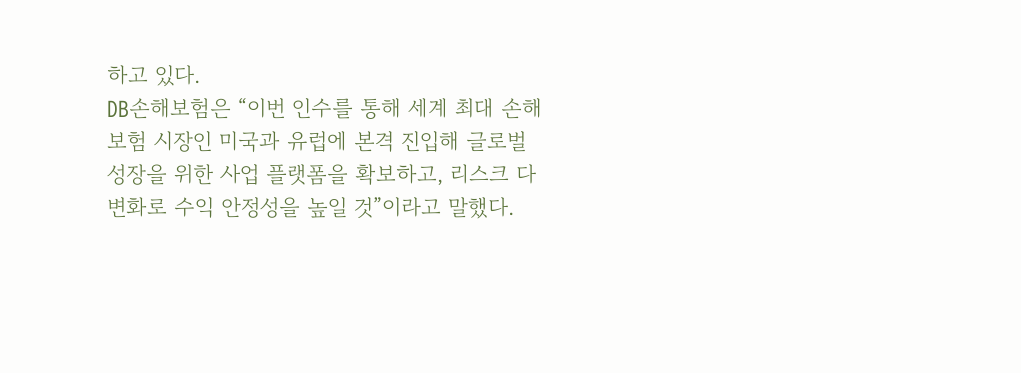하고 있다.
DB손해보험은 “이번 인수를 통해 세계 최대 손해보험 시장인 미국과 유럽에 본격 진입해 글로벌 성장을 위한 사업 플랫폼을 확보하고, 리스크 다변화로 수익 안정성을 높일 것”이라고 말했다.